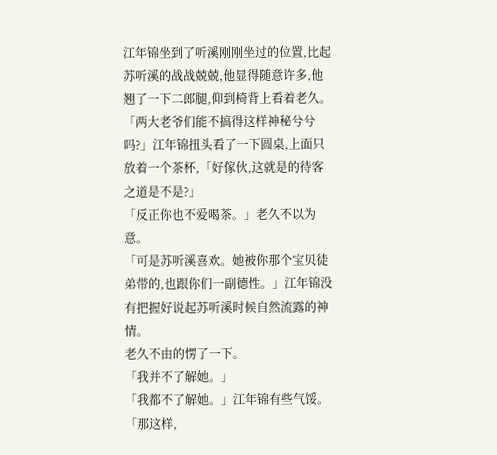江年锦坐到了听溪刚刚坐过的位置,比起苏听溪的战战兢兢,他显得随意许多,他翘了一下二郎腿,仰到椅背上看着老久。
「两大老爷们能不搞得这样神秘兮兮吗?」江年锦扭头看了一下圆桌,上面只放着一个茶杯,「好傢伙,这就是的待客之道是不是?」
「反正你也不爱喝茶。」老久不以为意。
「可是苏听溪喜欢。她被你那个宝贝徒弟带的,也跟你们一副德性。」江年锦没有把握好说起苏听溪时候自然流露的神情。
老久不由的愣了一下。
「我并不了解她。」
「我都不了解她。」江年锦有些气馁。
「那这样,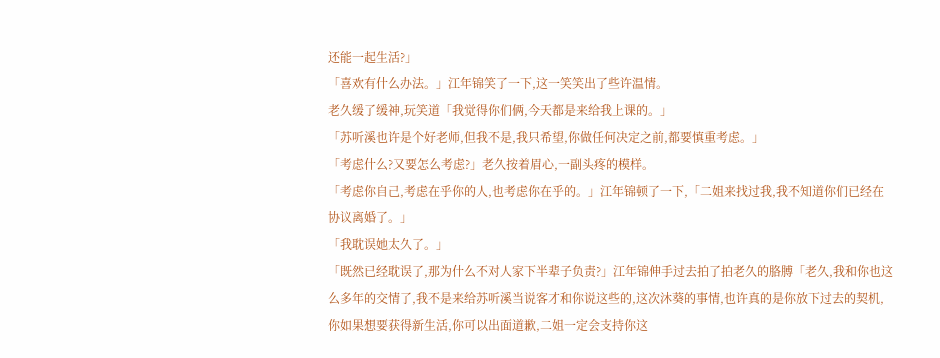还能一起生活?」
「喜欢有什么办法。」江年锦笑了一下,这一笑笑出了些许温情。
老久缓了缓神,玩笑道「我觉得你们俩,今天都是来给我上课的。」
「苏听溪也许是个好老师,但我不是,我只希望,你做任何决定之前,都要慎重考虑。」
「考虑什么?又要怎么考虑?」老久按着眉心,一副头疼的模样。
「考虑你自己,考虑在乎你的人,也考虑你在乎的。」江年锦顿了一下,「二姐来找过我,我不知道你们已经在协议离婚了。」
「我耽误她太久了。」
「既然已经耽误了,那为什么不对人家下半辈子负责?」江年锦伸手过去拍了拍老久的胳膊「老久,我和你也这么多年的交情了,我不是来给苏听溪当说客才和你说这些的,这次沐葵的事情,也许真的是你放下过去的契机,你如果想要获得新生活,你可以出面道歉,二姐一定会支持你这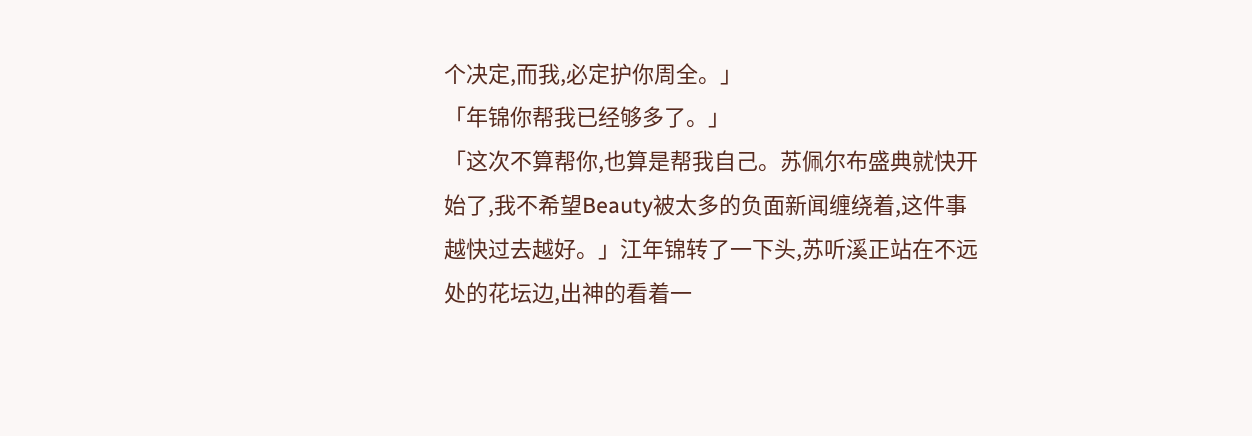个决定,而我,必定护你周全。」
「年锦你帮我已经够多了。」
「这次不算帮你,也算是帮我自己。苏佩尔布盛典就快开始了,我不希望Beauty被太多的负面新闻缠绕着,这件事越快过去越好。」江年锦转了一下头,苏听溪正站在不远处的花坛边,出神的看着一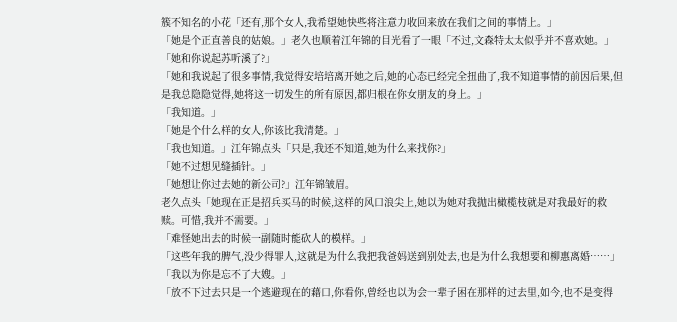簇不知名的小花「还有,那个女人,我希望她快些将注意力收回来放在我们之间的事情上。」
「她是个正直善良的姑娘。」老久也顺着江年锦的目光看了一眼「不过,文森特太太似乎并不喜欢她。」
「她和你说起苏听溪了?」
「她和我说起了很多事情,我觉得安培培离开她之后,她的心态已经完全扭曲了,我不知道事情的前因后果,但是我总隐隐觉得,她将这一切发生的所有原因,都归根在你女朋友的身上。」
「我知道。」
「她是个什么样的女人,你该比我清楚。」
「我也知道。」江年锦点头「只是,我还不知道,她为什么来找你?」
「她不过想见缝插针。」
「她想让你过去她的新公司?」江年锦皱眉。
老久点头「她现在正是招兵买马的时候,这样的风口浪尖上,她以为她对我抛出橄榄枝就是对我最好的救赎。可惜,我并不需要。」
「难怪她出去的时候一副随时能砍人的模样。」
「这些年我的脾气,没少得罪人,这就是为什么我把我爸妈送到别处去,也是为什么我想要和柳惠离婚……」
「我以为你是忘不了大嫂。」
「放不下过去只是一个逃避现在的藉口,你看你,曾经也以为会一辈子困在那样的过去里,如今,也不是变得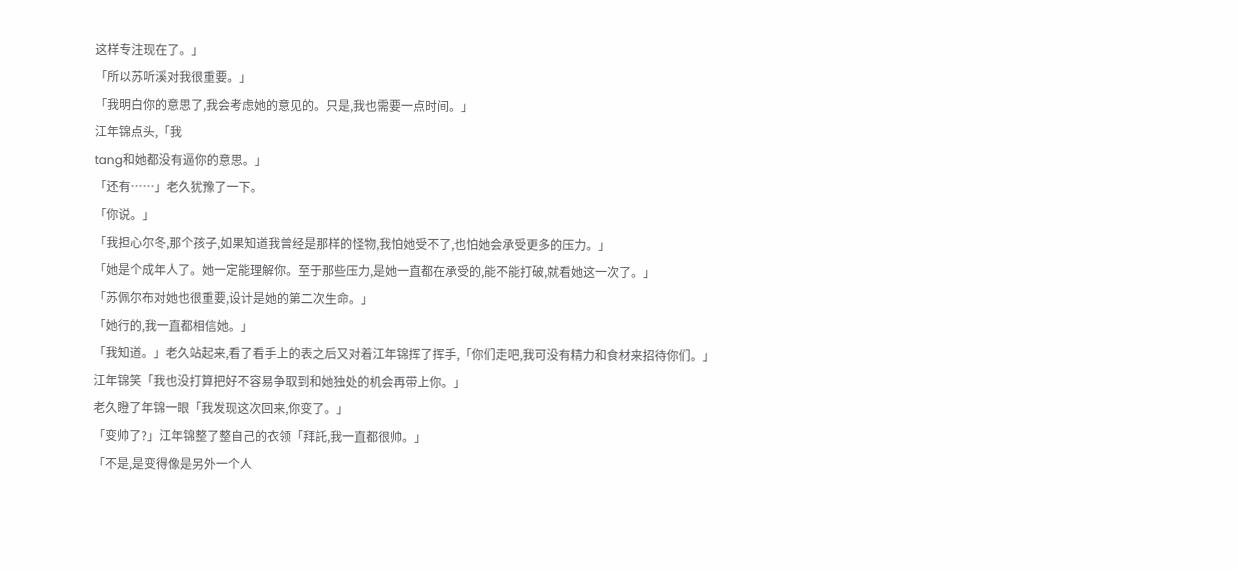这样专注现在了。」
「所以苏听溪对我很重要。」
「我明白你的意思了,我会考虑她的意见的。只是,我也需要一点时间。」
江年锦点头,「我
tang和她都没有逼你的意思。」
「还有……」老久犹豫了一下。
「你说。」
「我担心尔冬,那个孩子,如果知道我曾经是那样的怪物,我怕她受不了,也怕她会承受更多的压力。」
「她是个成年人了。她一定能理解你。至于那些压力,是她一直都在承受的,能不能打破,就看她这一次了。」
「苏佩尔布对她也很重要,设计是她的第二次生命。」
「她行的,我一直都相信她。」
「我知道。」老久站起来,看了看手上的表之后又对着江年锦挥了挥手,「你们走吧,我可没有精力和食材来招待你们。」
江年锦笑「我也没打算把好不容易争取到和她独处的机会再带上你。」
老久瞪了年锦一眼「我发现这次回来,你变了。」
「变帅了?」江年锦整了整自己的衣领「拜託,我一直都很帅。」
「不是,是变得像是另外一个人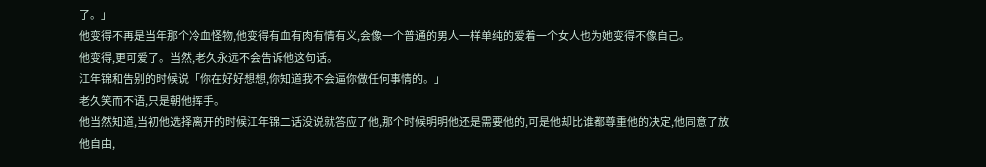了。」
他变得不再是当年那个冷血怪物,他变得有血有肉有情有义,会像一个普通的男人一样单纯的爱着一个女人也为她变得不像自己。
他变得,更可爱了。当然,老久永远不会告诉他这句话。
江年锦和告别的时候说「你在好好想想,你知道我不会逼你做任何事情的。」
老久笑而不语,只是朝他挥手。
他当然知道,当初他选择离开的时候江年锦二话没说就答应了他,那个时候明明他还是需要他的,可是他却比谁都尊重他的决定,他同意了放他自由,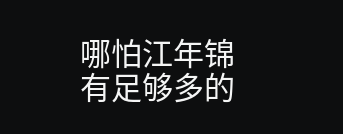哪怕江年锦有足够多的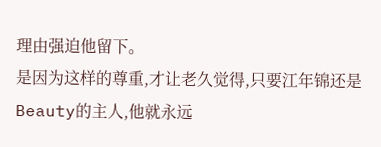理由强迫他留下。
是因为这样的尊重,才让老久觉得,只要江年锦还是Beauty的主人,他就永远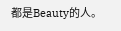都是Beauty的人。